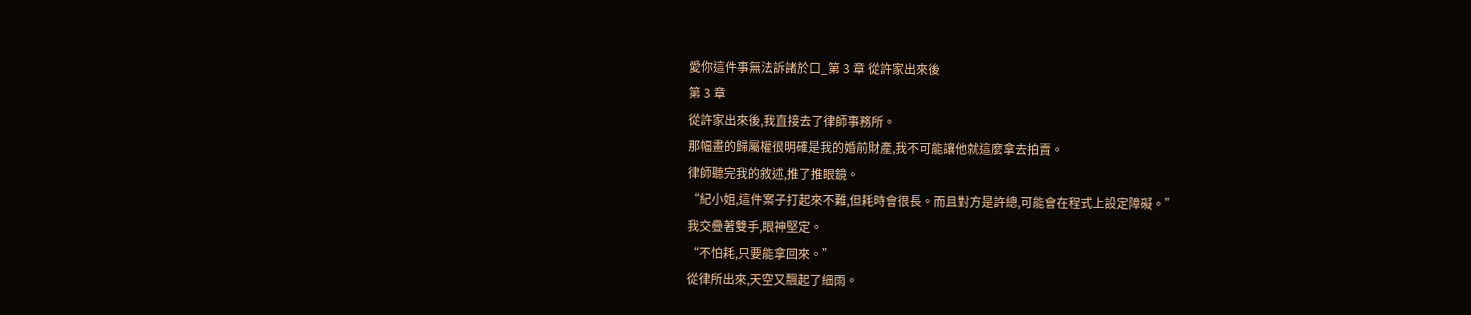愛你這件事無法訴諸於口_第 3 章 從許家出來後
第 3 章
從許家出來後,我直接去了律師事務所。
那幅畫的歸屬權很明確是我的婚前財產,我不可能讓他就這麼拿去拍賣。
律師聽完我的敘述,推了推眼鏡。
“紀小姐,這件案子打起來不難,但耗時會很長。而且對方是許總,可能會在程式上設定障礙。”
我交疊著雙手,眼神堅定。
“不怕耗,只要能拿回來。”
從律所出來,天空又飄起了細雨。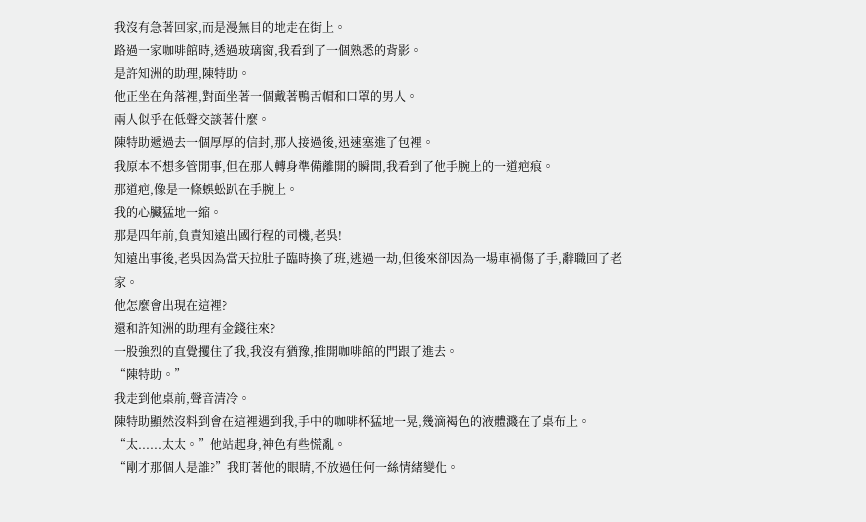我沒有急著回家,而是漫無目的地走在街上。
路過一家咖啡館時,透過玻璃窗,我看到了一個熟悉的背影。
是許知洲的助理,陳特助。
他正坐在角落裡,對面坐著一個戴著鴨舌帽和口罩的男人。
兩人似乎在低聲交談著什麼。
陳特助遞過去一個厚厚的信封,那人接過後,迅速塞進了包裡。
我原本不想多管閒事,但在那人轉身準備離開的瞬間,我看到了他手腕上的一道疤痕。
那道疤,像是一條蜈蚣趴在手腕上。
我的心臟猛地一縮。
那是四年前,負責知遠出國行程的司機,老吳!
知遠出事後,老吳因為當天拉肚子臨時換了班,逃過一劫,但後來卻因為一場車禍傷了手,辭職回了老家。
他怎麼會出現在這裡?
還和許知洲的助理有金錢往來?
一股強烈的直覺攫住了我,我沒有猶豫,推開咖啡館的門跟了進去。
“陳特助。”
我走到他桌前,聲音清冷。
陳特助顯然沒料到會在這裡遇到我,手中的咖啡杯猛地一晃,幾滴褐色的液體濺在了桌布上。
“太......太太。”他站起身,神色有些慌亂。
“剛才那個人是誰?”我盯著他的眼睛,不放過任何一絲情緒變化。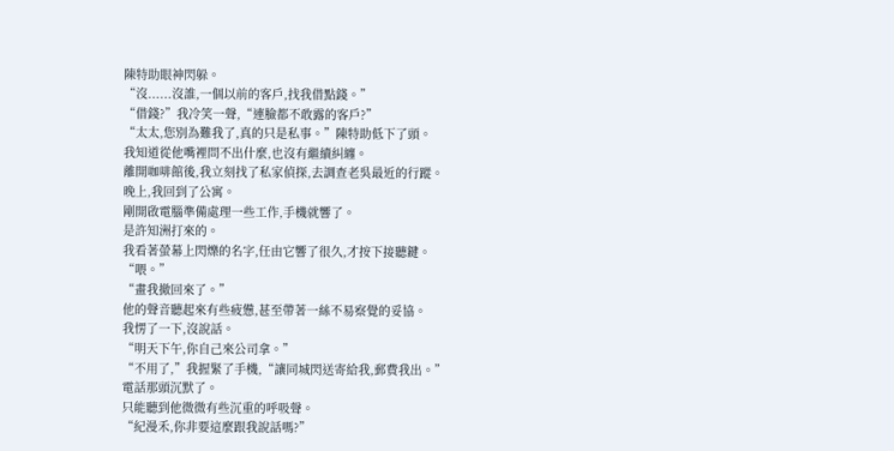陳特助眼神閃躲。
“沒......沒誰,一個以前的客戶,找我借點錢。”
“借錢?”我冷笑一聲,“連臉都不敢露的客戶?”
“太太,您別為難我了,真的只是私事。”陳特助低下了頭。
我知道從他嘴裡問不出什麼,也沒有繼續糾纏。
離開咖啡館後,我立刻找了私家偵探,去調查老吳最近的行蹤。
晚上,我回到了公寓。
剛開啟電腦準備處理一些工作,手機就響了。
是許知洲打來的。
我看著螢幕上閃爍的名字,任由它響了很久,才按下接聽鍵。
“喂。”
“畫我撤回來了。”
他的聲音聽起來有些疲憊,甚至帶著一絲不易察覺的妥協。
我愣了一下,沒說話。
“明天下午,你自己來公司拿。”
“不用了,”我握緊了手機,“讓同城閃送寄給我,郵費我出。”
電話那頭沉默了。
只能聽到他微微有些沉重的呼吸聲。
“紀漫禾,你非要這麼跟我說話嗎?”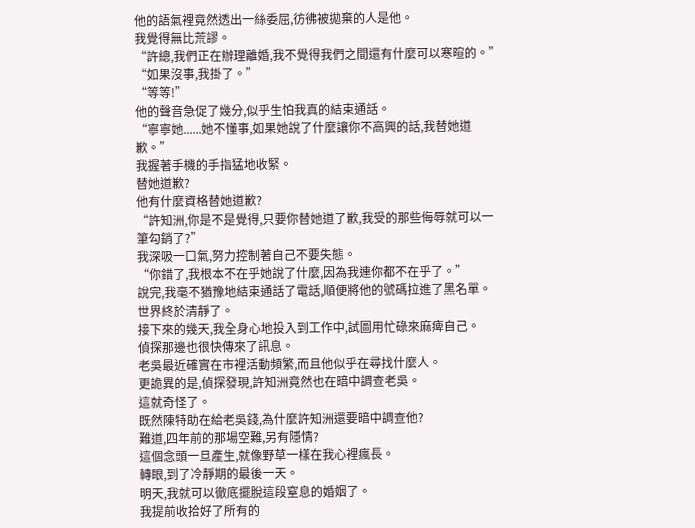他的語氣裡竟然透出一絲委屈,彷彿被拋棄的人是他。
我覺得無比荒謬。
“許總,我們正在辦理離婚,我不覺得我們之間還有什麼可以寒暄的。”
“如果沒事,我掛了。”
“等等!”
他的聲音急促了幾分,似乎生怕我真的結束通話。
“寧寧她......她不懂事,如果她說了什麼讓你不高興的話,我替她道歉。”
我握著手機的手指猛地收緊。
替她道歉?
他有什麼資格替她道歉?
“許知洲,你是不是覺得,只要你替她道了歉,我受的那些侮辱就可以一筆勾銷了?”
我深吸一口氣,努力控制著自己不要失態。
“你錯了,我根本不在乎她說了什麼,因為我連你都不在乎了。”
說完,我毫不猶豫地結束通話了電話,順便將他的號碼拉進了黑名單。
世界終於清靜了。
接下來的幾天,我全身心地投入到工作中,試圖用忙碌來麻痺自己。
偵探那邊也很快傳來了訊息。
老吳最近確實在市裡活動頻繁,而且他似乎在尋找什麼人。
更詭異的是,偵探發現,許知洲竟然也在暗中調查老吳。
這就奇怪了。
既然陳特助在給老吳錢,為什麼許知洲還要暗中調查他?
難道,四年前的那場空難,另有隱情?
這個念頭一旦產生,就像野草一樣在我心裡瘋長。
轉眼,到了冷靜期的最後一天。
明天,我就可以徹底擺脫這段窒息的婚姻了。
我提前收拾好了所有的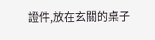證件,放在玄關的桌子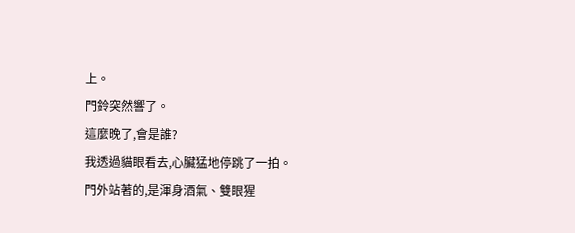上。
門鈴突然響了。
這麼晚了,會是誰?
我透過貓眼看去,心臟猛地停跳了一拍。
門外站著的,是渾身酒氣、雙眼猩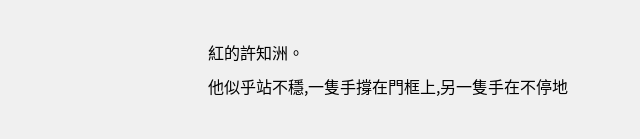紅的許知洲。
他似乎站不穩,一隻手撐在門框上,另一隻手在不停地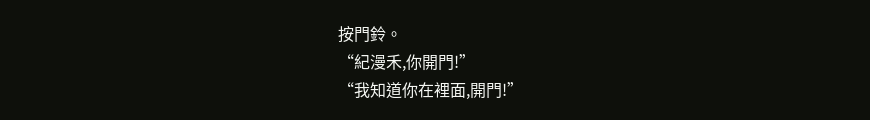按門鈴。
“紀漫禾,你開門!”
“我知道你在裡面,開門!”